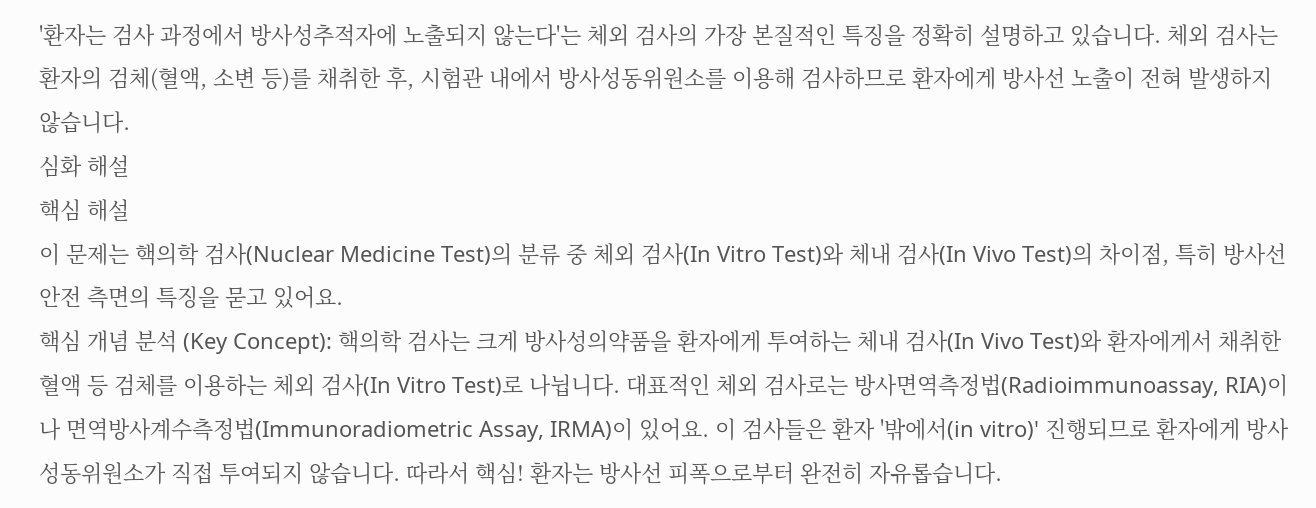'환자는 검사 과정에서 방사성추적자에 노출되지 않는다'는 체외 검사의 가장 본질적인 특징을 정확히 설명하고 있습니다. 체외 검사는 환자의 검체(혈액, 소변 등)를 채취한 후, 시험관 내에서 방사성동위원소를 이용해 검사하므로 환자에게 방사선 노출이 전혀 발생하지 않습니다.
심화 해설
핵심 해설
이 문제는 핵의학 검사(Nuclear Medicine Test)의 분류 중 체외 검사(In Vitro Test)와 체내 검사(In Vivo Test)의 차이점, 특히 방사선 안전 측면의 특징을 묻고 있어요.
핵심 개념 분석 (Key Concept): 핵의학 검사는 크게 방사성의약품을 환자에게 투여하는 체내 검사(In Vivo Test)와 환자에게서 채취한 혈액 등 검체를 이용하는 체외 검사(In Vitro Test)로 나뉩니다. 대표적인 체외 검사로는 방사면역측정법(Radioimmunoassay, RIA)이나 면역방사계수측정법(Immunoradiometric Assay, IRMA)이 있어요. 이 검사들은 환자 '밖에서(in vitro)' 진행되므로 환자에게 방사성동위원소가 직접 투여되지 않습니다. 따라서 핵심! 환자는 방사선 피폭으로부터 완전히 자유롭습니다.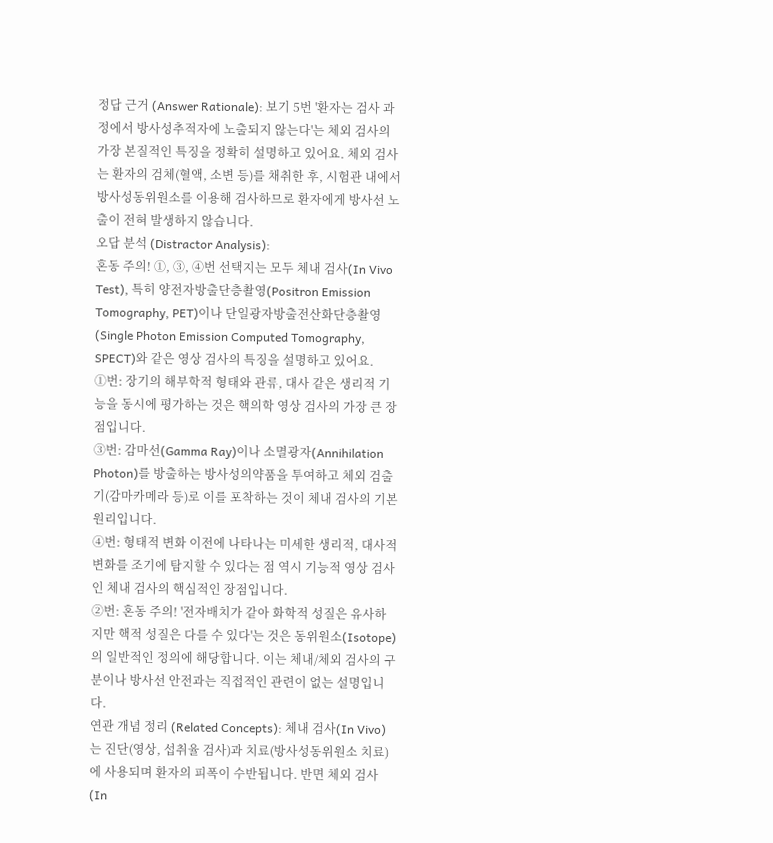정답 근거 (Answer Rationale): 보기 5번 '환자는 검사 과정에서 방사성추적자에 노출되지 않는다'는 체외 검사의 가장 본질적인 특징을 정확히 설명하고 있어요. 체외 검사는 환자의 검체(혈액, 소변 등)를 채취한 후, 시험관 내에서 방사성동위원소를 이용해 검사하므로 환자에게 방사선 노출이 전혀 발생하지 않습니다.
오답 분석 (Distractor Analysis):
혼동 주의! ①, ③, ④번 선택지는 모두 체내 검사(In Vivo Test), 특히 양전자방출단층촬영(Positron Emission Tomography, PET)이나 단일광자방출전산화단층촬영(Single Photon Emission Computed Tomography, SPECT)와 같은 영상 검사의 특징을 설명하고 있어요.
①번: 장기의 해부학적 형태와 관류, 대사 같은 생리적 기능을 동시에 평가하는 것은 핵의학 영상 검사의 가장 큰 장점입니다.
③번: 감마선(Gamma Ray)이나 소멸광자(Annihilation Photon)를 방출하는 방사성의약품을 투여하고 체외 검출기(감마카메라 등)로 이를 포착하는 것이 체내 검사의 기본 원리입니다.
④번: 형태적 변화 이전에 나타나는 미세한 생리적, 대사적 변화를 조기에 탐지할 수 있다는 점 역시 기능적 영상 검사인 체내 검사의 핵심적인 장점입니다.
②번: 혼동 주의! '전자배치가 같아 화학적 성질은 유사하지만 핵적 성질은 다를 수 있다'는 것은 동위원소(Isotope)의 일반적인 정의에 해당합니다. 이는 체내/체외 검사의 구분이나 방사선 안전과는 직접적인 관련이 없는 설명입니다.
연관 개념 정리 (Related Concepts): 체내 검사(In Vivo)는 진단(영상, 섭취율 검사)과 치료(방사성동위원소 치료)에 사용되며 환자의 피폭이 수반됩니다. 반면 체외 검사(In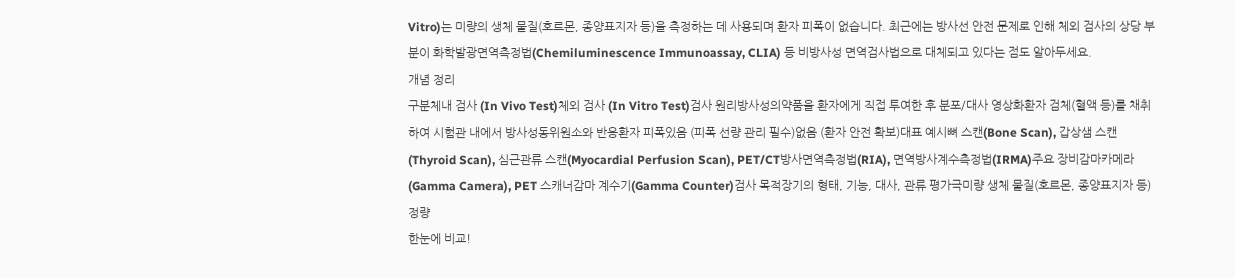Vitro)는 미량의 생체 물질(호르몬, 종양표지자 등)을 측정하는 데 사용되며 환자 피폭이 없습니다. 최근에는 방사선 안전 문제로 인해 체외 검사의 상당 부분이 화학발광면역측정법(Chemiluminescence Immunoassay, CLIA) 등 비방사성 면역검사법으로 대체되고 있다는 점도 알아두세요.
개념 정리
구분체내 검사 (In Vivo Test)체외 검사 (In Vitro Test)검사 원리방사성의약품을 환자에게 직접 투여한 후 분포/대사 영상화환자 검체(혈액 등)를 채취하여 시험관 내에서 방사성동위원소와 반응환자 피폭있음 (피폭 선량 관리 필수)없음 (환자 안전 확보)대표 예시뼈 스캔(Bone Scan), 갑상샘 스캔(Thyroid Scan), 심근관류 스캔(Myocardial Perfusion Scan), PET/CT방사면역측정법(RIA), 면역방사계수측정법(IRMA)주요 장비감마카메라(Gamma Camera), PET 스캐너감마 계수기(Gamma Counter)검사 목적장기의 형태, 기능, 대사, 관류 평가극미량 생체 물질(호르몬, 종양표지자 등) 정량
한눈에 비교!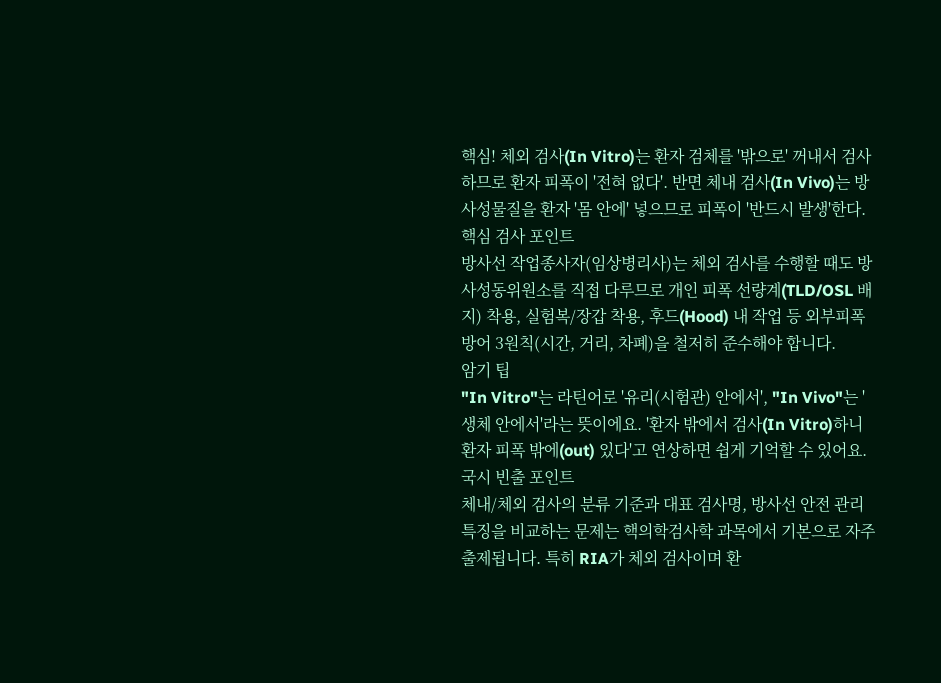핵심! 체외 검사(In Vitro)는 환자 검체를 '밖으로' 꺼내서 검사하므로 환자 피폭이 '전혀 없다'. 반면 체내 검사(In Vivo)는 방사성물질을 환자 '몸 안에' 넣으므로 피폭이 '반드시 발생'한다.
핵심 검사 포인트
방사선 작업종사자(임상병리사)는 체외 검사를 수행할 때도 방사성동위원소를 직접 다루므로 개인 피폭 선량계(TLD/OSL 배지) 착용, 실험복/장갑 착용, 후드(Hood) 내 작업 등 외부피폭 방어 3원칙(시간, 거리, 차폐)을 철저히 준수해야 합니다.
암기 팁
"In Vitro"는 라틴어로 '유리(시험관) 안에서', "In Vivo"는 '생체 안에서'라는 뜻이에요. '환자 밖에서 검사(In Vitro)하니 환자 피폭 밖에(out) 있다'고 연상하면 쉽게 기억할 수 있어요.
국시 빈출 포인트
체내/체외 검사의 분류 기준과 대표 검사명, 방사선 안전 관리 특징을 비교하는 문제는 핵의학검사학 과목에서 기본으로 자주 출제됩니다. 특히 RIA가 체외 검사이며 환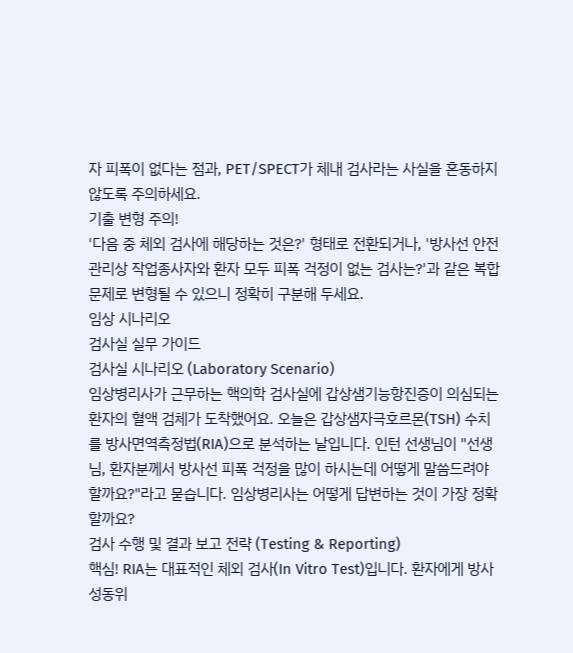자 피폭이 없다는 점과, PET/SPECT가 체내 검사라는 사실을 혼동하지 않도록 주의하세요.
기출 변형 주의!
'다음 중 체외 검사에 해당하는 것은?' 형태로 전환되거나, '방사선 안전 관리상 작업종사자와 환자 모두 피폭 걱정이 없는 검사는?'과 같은 복합 문제로 변형될 수 있으니 정확히 구분해 두세요.
임상 시나리오
검사실 실무 가이드
검사실 시나리오 (Laboratory Scenario)
임상병리사가 근무하는 핵의학 검사실에 갑상샘기능항진증이 의심되는 환자의 혈액 검체가 도착했어요. 오늘은 갑상샘자극호르몬(TSH) 수치를 방사면역측정법(RIA)으로 분석하는 날입니다. 인턴 선생님이 "선생님, 환자분께서 방사선 피폭 걱정을 많이 하시는데 어떻게 말씀드려야 할까요?"라고 묻습니다. 임상병리사는 어떻게 답변하는 것이 가장 정확할까요?
검사 수행 및 결과 보고 전략 (Testing & Reporting)
핵심! RIA는 대표적인 체외 검사(In Vitro Test)입니다. 환자에게 방사성동위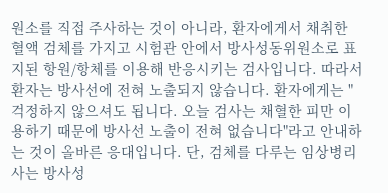원소를 직접 주사하는 것이 아니라, 환자에게서 채취한 혈액 검체를 가지고 시험관 안에서 방사성동위원소로 표지된 항원/항체를 이용해 반응시키는 검사입니다. 따라서 환자는 방사선에 전혀 노출되지 않습니다. 환자에게는 "걱정하지 않으셔도 됩니다. 오늘 검사는 채혈한 피만 이용하기 때문에 방사선 노출이 전혀 없습니다"라고 안내하는 것이 올바른 응대입니다. 단, 검체를 다루는 임상병리사는 방사성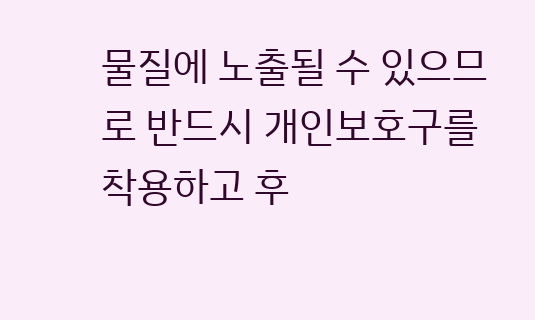물질에 노출될 수 있으므로 반드시 개인보호구를 착용하고 후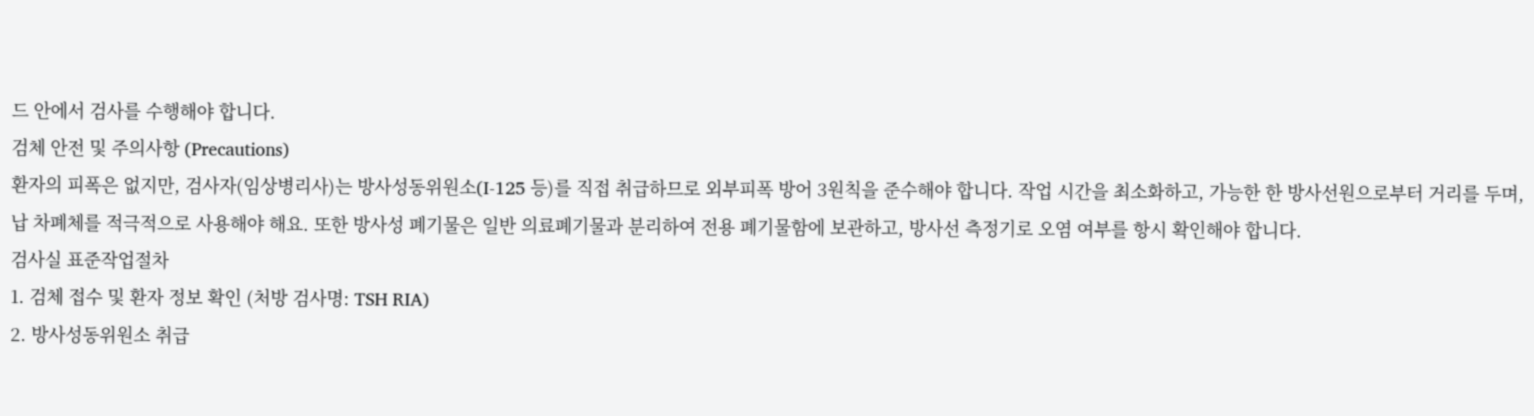드 안에서 검사를 수행해야 합니다.
검체 안전 및 주의사항 (Precautions)
환자의 피폭은 없지만, 검사자(임상병리사)는 방사성동위원소(I-125 등)를 직접 취급하므로 외부피폭 방어 3원칙을 준수해야 합니다. 작업 시간을 최소화하고, 가능한 한 방사선원으로부터 거리를 두며, 납 차폐체를 적극적으로 사용해야 해요. 또한 방사성 폐기물은 일반 의료폐기물과 분리하여 전용 폐기물함에 보관하고, 방사선 측정기로 오염 여부를 항시 확인해야 합니다.
검사실 표준작업절차
1. 검체 접수 및 환자 정보 확인 (처방 검사명: TSH RIA)
2. 방사성동위원소 취급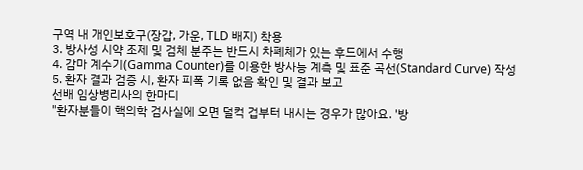구역 내 개인보호구(장갑, 가운, TLD 배지) 착용
3. 방사성 시약 조제 및 검체 분주는 반드시 차폐체가 있는 후드에서 수행
4. 감마 계수기(Gamma Counter)를 이용한 방사능 계측 및 표준 곡선(Standard Curve) 작성
5. 환자 결과 검증 시, 환자 피폭 기록 없음 확인 및 결과 보고
선배 임상병리사의 한마디
"환자분들이 핵의학 검사실에 오면 덜컥 겁부터 내시는 경우가 많아요. '방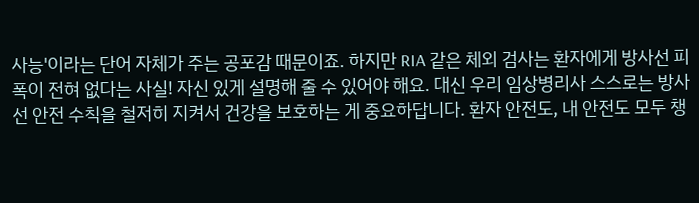사능'이라는 단어 자체가 주는 공포감 때문이죠. 하지만 RIA 같은 체외 검사는 환자에게 방사선 피폭이 전혀 없다는 사실! 자신 있게 설명해 줄 수 있어야 해요. 대신 우리 임상병리사 스스로는 방사선 안전 수칙을 철저히 지켜서 건강을 보호하는 게 중요하답니다. 환자 안전도, 내 안전도 모두 챙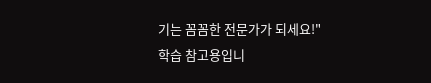기는 꼼꼼한 전문가가 되세요!"
학습 참고용입니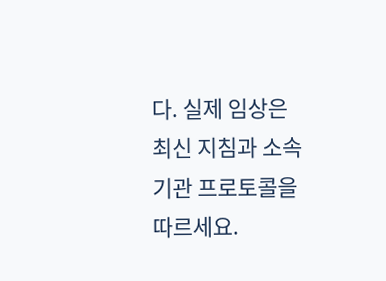다. 실제 임상은 최신 지침과 소속 기관 프로토콜을 따르세요.